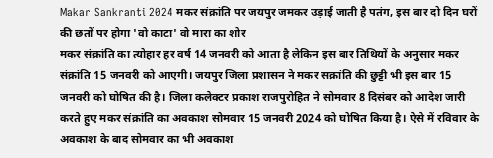Makar Sankranti 2024 मकर संक्रांति पर जयपुर जमकर उड़ाई जाती है पतंग, इस बार दो दिन घरों की छतों पर होगा 'वो काटा' वो मारा का शोर
मकर संक्रांति का त्योहार हर वर्ष 14 जनवरी को आता है लेकिन इस बार तिथियों के अनुसार मकर संक्रांति 15 जनवरी को आएगी। जयपुर जिला प्रशासन ने मकर सक्रांति की छुट्टी भी इस बार 15 जनवरी को घोषित की है। जिला कलेक्टर प्रकाश राजपुरोहित ने सोमवार 8 दिसंबर को आदेश जारी करते हुए मकर संक्रांति का अवकाश सोमवार 15 जनवरी 2024 को घोषित किया है। ऐसे में रविवार के अवकाश के बाद सोमवार का भी अवकाश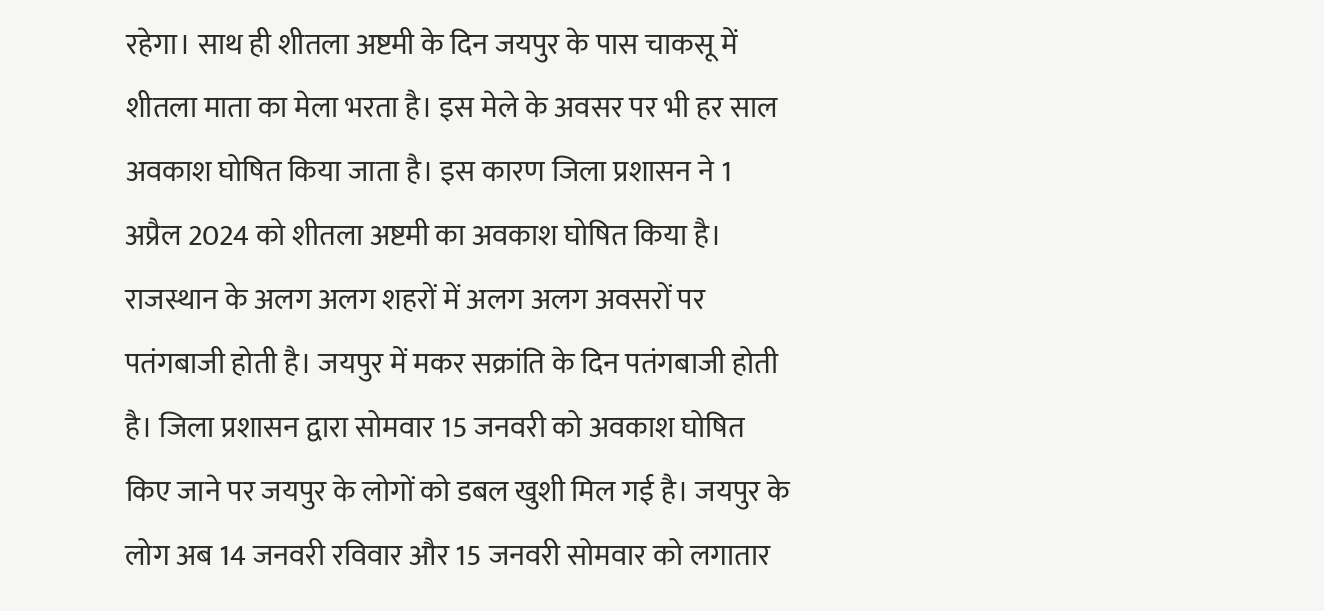रहेगा। साथ ही शीतला अष्टमी के दिन जयपुर के पास चाकसू में शीतला माता का मेला भरता है। इस मेले के अवसर पर भी हर साल अवकाश घोषित किया जाता है। इस कारण जिला प्रशासन ने 1 अप्रैल 2024 को शीतला अष्टमी का अवकाश घोषित किया है।
राजस्थान के अलग अलग शहरों में अलग अलग अवसरों पर पतंगबाजी होती है। जयपुर में मकर सक्रांति के दिन पतंगबाजी होती है। जिला प्रशासन द्वारा सोमवार 15 जनवरी को अवकाश घोषित किए जाने पर जयपुर के लोगों को डबल खुशी मिल गई है। जयपुर के लोग अब 14 जनवरी रविवार और 15 जनवरी सोमवार को लगातार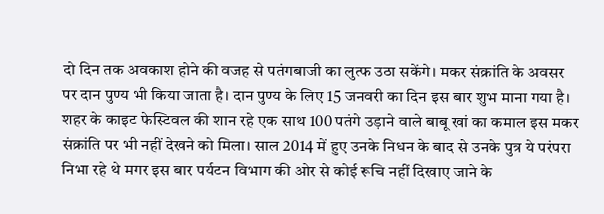दो दिन तक अवकाश होने की वजह से पतंगबाजी का लुत्फ उठा सकेंगे। मकर संक्रांति के अवसर पर दान पुण्य भी किया जाता है। दान पुण्य के लिए 15 जनवरी का दिन इस बार शुभ माना गया है। शहर के काइट फेस्टिवल की शान रहे एक साथ 100 पतंगे उड़ाने वाले बाबू खां का कमाल इस मकर संक्रांति पर भी नहीं देखने को मिला। साल 2014 में हुए उनके निधन के बाद से उनके पुत्र ये परंपरा निभा रहे थे मगर इस बार पर्यटन विभाग की ओर से कोई रूचि नहीं दिखाए जाने के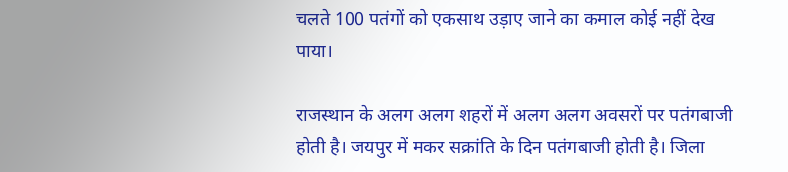चलते 100 पतंगों को एकसाथ उड़ाए जाने का कमाल कोई नहीं देख पाया।

राजस्थान के अलग अलग शहरों में अलग अलग अवसरों पर पतंगबाजी होती है। जयपुर में मकर सक्रांति के दिन पतंगबाजी होती है। जिला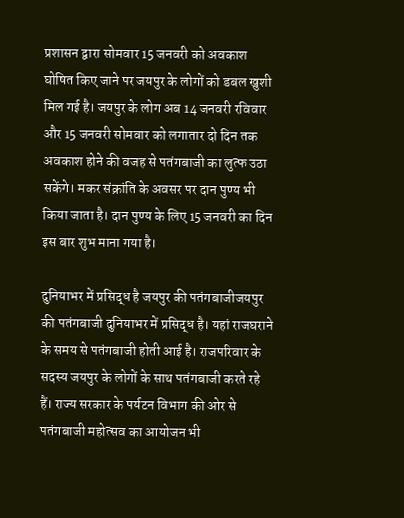प्रशासन द्वारा सोमवार 15 जनवरी को अवकाश घोषित किए जाने पर जयपुर के लोगों को डबल खुशी मिल गई है। जयपुर के लोग अब 14 जनवरी रविवार और 15 जनवरी सोमवार को लगातार दो दिन तक अवकाश होने की वजह से पतंगबाजी का लुत्फ उठा सकेंगे। मकर संक्रांति के अवसर पर दान पुण्य भी किया जाता है। दान पुण्य के लिए 15 जनवरी का दिन इस बार शुभ माना गया है।

दुनियाभर में प्रसिद्ध है जयपुर की पतंगबाजीजयपुर की पतंगबाजी दुनियाभर में प्रसिद्ध है। यहां राजघराने के समय से पतंगबाजी होती आई है। राजपरिवार के सदस्य जयपुर के लोगों के साथ पतंगबाजी करते रहे हैं। राज्य सरकार के पर्यटन विभाग की ओर से पतंगबाजी महोत्सव का आयोजन भी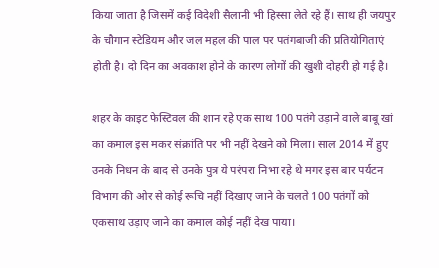किया जाता है जिसमें कई विदेशी सैलानी भी हिस्सा लेते रहे हैं। साथ ही जयपुर के चौगान स्टेडियम और जल महल की पाल पर पतंगबाजी की प्रतियोगिताएं होती है। दो दिन का अवकाश होने के कारण लोगों की खुशी दोहरी हो गई है।

शहर के काइट फेस्टिवल की शान रहे एक साथ 100 पतंगे उड़ाने वाले बाबू खां का कमाल इस मकर संक्रांति पर भी नहीं देखने को मिला। साल 2014 में हुए उनके निधन के बाद से उनके पुत्र ये परंपरा निभा रहे थे मगर इस बार पर्यटन विभाग की ओर से कोई रूचि नहीं दिखाए जाने के चलते 100 पतंगों को एकसाथ उड़ाए जाने का कमाल कोई नहीं देख पाया।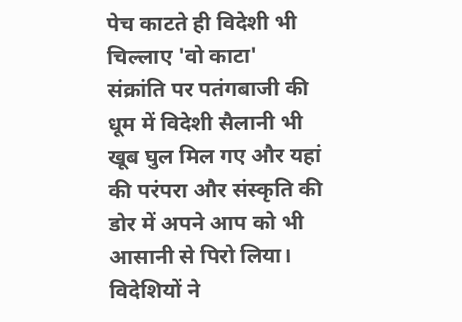पेच काटते ही विदेशी भी चिल्लाए 'वो काटा'
संक्रांति पर पतंगबाजी की धूम में विदेशी सैलानी भी खूब घुल मिल गए और यहां की परंपरा और संस्कृति की डोर में अपने आप को भी आसानी से पिरो लिया। विदेशियों ने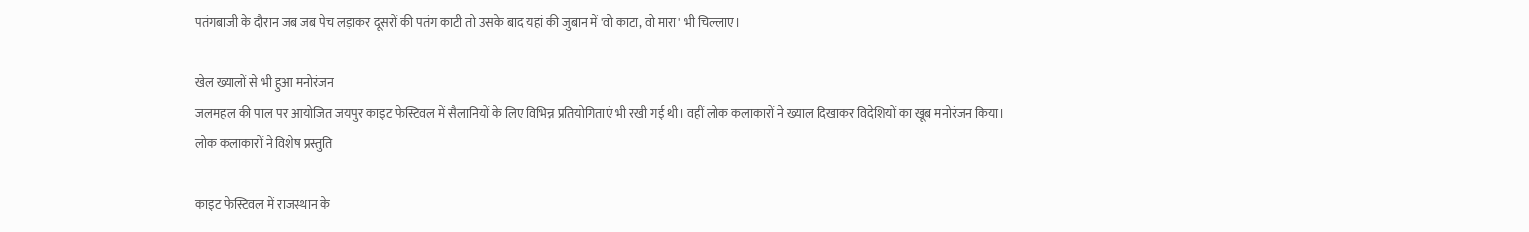पतंगबाजी के दौरान जब जब पेच लड़ाकर दूसरों की पतंग काटी तो उसके बाद यहां की जुबान में 'वो काटा, वो मारा' भी चिल्लाए।

खेल ख्यालों से भी हुआ मनोरंजन
जलमहल की पाल पर आयोजित जयपुर काइट फेस्टिवल में सैलानियों के लिए विभिन्न प्रतियोगिताएं भी रखी गई थी। वहीं लोक कलाकारों ने ख्याल दिखाकर विदेशियों का खूब मनोरंजन किया।
लोक कलाकारों ने विशेष प्रस्तुति

काइट फेस्टिवल में राजस्थान के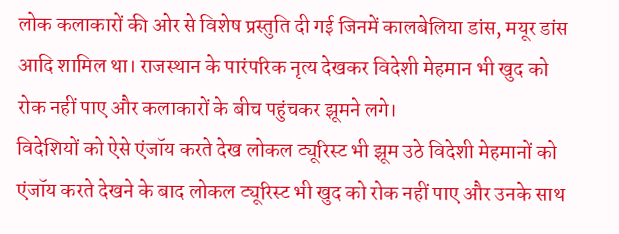लोक कलाकारों की ओर से विशेष प्रस्तुति दी गई जिनमें कालबेलिया डांस, मयूर डांस आदि शामिल था। राजस्थान के पारंपरिक नृत्य देखकर विदेशी मेहमान भी खुद को रोक नहीं पाए और कलाकारों के बीच पहुंचकर झूमने लगे।
विदेशियों को ऐसे एंजॉय करते देख लोकल ट्यूरिस्ट भी झूम उठे विदेशी मेहमानों को एंजॉय करते देखने के बाद लोकल ट्यूरिस्ट भी खुद को रोक नहीं पाए और उनके साथ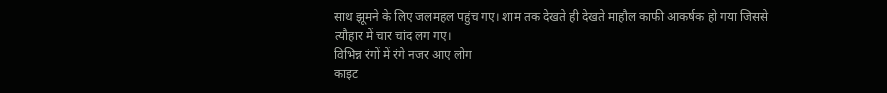साथ झूमने के लिए जलमहल पहुंच गए। शाम तक देखते ही देखते माहौल काफी आकर्षक हो गया जिससे त्यौहार में चार चांद लग गए।
विभिन्न रंगों में रंगे नजर आए लोग
काइट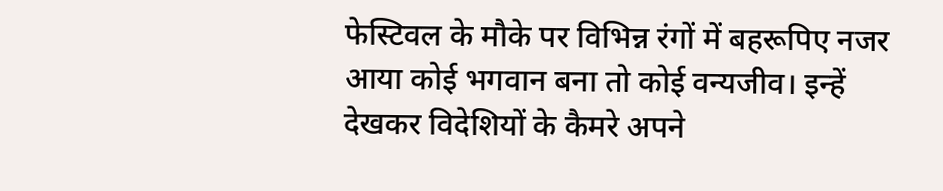फेस्टिवल के मौके पर विभिन्न रंगों में बहरूपिए नजर आया कोई भगवान बना तो कोई वन्यजीव। इन्हें देखकर विदेशियों के कैमरे अपने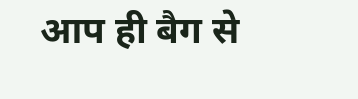आप ही बैग से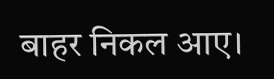बाहर निकल आए।